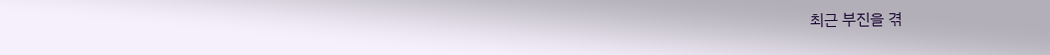최근 부진을 겪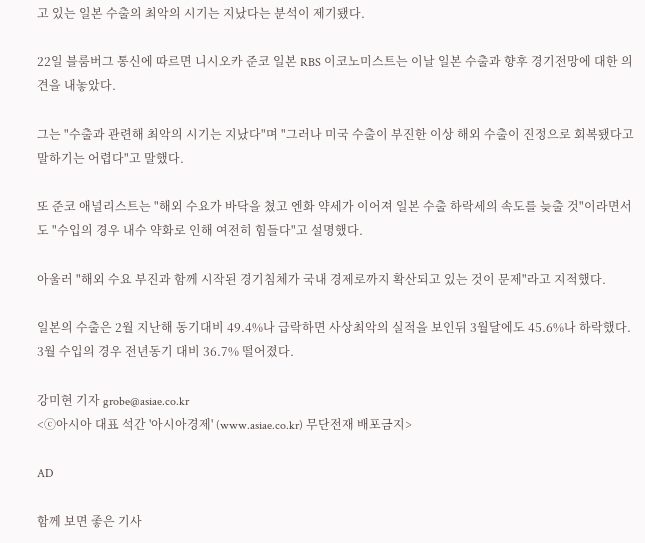고 있는 일본 수출의 최악의 시기는 지났다는 분석이 제기됐다.

22일 블룸버그 통신에 따르면 니시오카 준코 일본 RBS 이코노미스트는 이날 일본 수출과 향후 경기전망에 대한 의견을 내놓았다.

그는 "수출과 관련해 최악의 시기는 지났다"며 "그러나 미국 수출이 부진한 이상 해외 수출이 진정으로 회복됐다고 말하기는 어렵다"고 말했다.

또 준코 애널리스트는 "해외 수요가 바닥을 쳤고 엔화 약세가 이어져 일본 수출 하락세의 속도를 늦출 것"이라면서도 "수입의 경우 내수 약화로 인해 여전히 힘들다"고 설명했다.

아울러 "해외 수요 부진과 함께 시작된 경기침체가 국내 경제로까지 확산되고 있는 것이 문제"라고 지적했다.

일본의 수출은 2월 지난해 동기대비 49.4%나 급락하면 사상최악의 실적을 보인뒤 3월달에도 45.6%나 하락했다. 3월 수입의 경우 전년동기 대비 36.7% 떨어졌다.

강미현 기자 grobe@asiae.co.kr
<ⓒ아시아 대표 석간 '아시아경제' (www.asiae.co.kr) 무단전재 배포금지>

AD

함께 보면 좋은 기사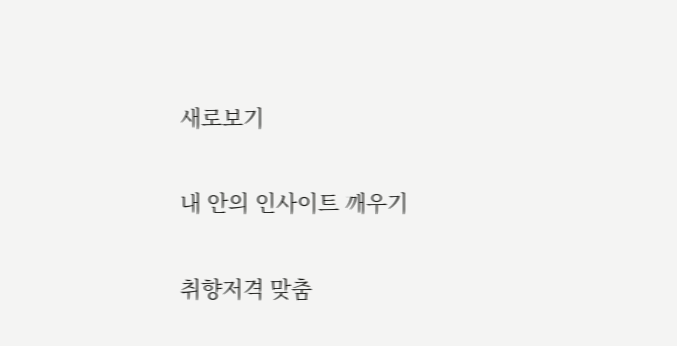새로보기

내 안의 인사이트 깨우기

취향저격 맞춤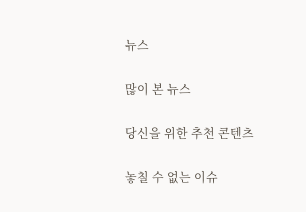뉴스

많이 본 뉴스

당신을 위한 추천 콘텐츠

놓칠 수 없는 이슈